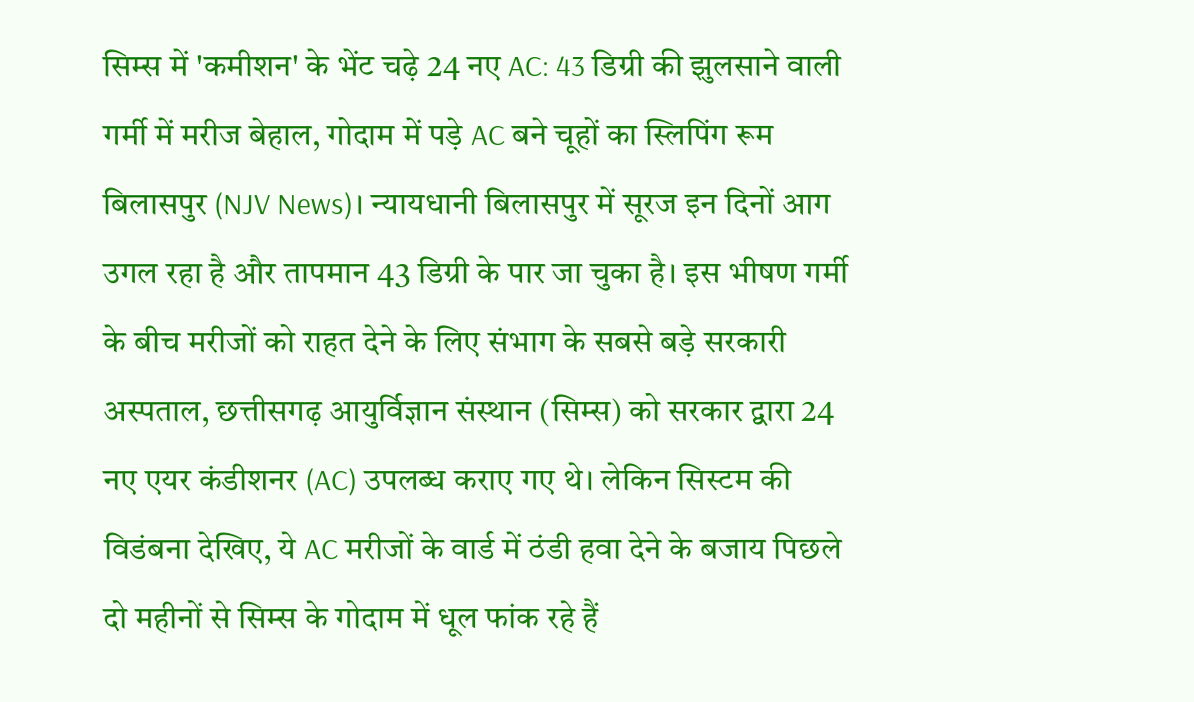सिम्स में 'कमीशन' के भेंट चढ़े 24 नए AC: 43 डिग्री की झुलसाने वाली गर्मी में मरीज बेहाल, गोदाम में पड़े AC बने चूहों का स्लिपिंग रूम
बिलासपुर (NJV News)। न्यायधानी बिलासपुर में सूरज इन दिनों आग उगल रहा है और तापमान 43 डिग्री के पार जा चुका है। इस भीषण गर्मी के बीच मरीजों को राहत देने के लिए संभाग के सबसे बड़े सरकारी अस्पताल, छत्तीसगढ़ आयुर्विज्ञान संस्थान (सिम्स) को सरकार द्वारा 24 नए एयर कंडीशनर (AC) उपलब्ध कराए गए थे। लेकिन सिस्टम की विडंबना देखिए, ये AC मरीजों के वार्ड में ठंडी हवा देने के बजाय पिछले दो महीनों से सिम्स के गोदाम में धूल फांक रहे हैं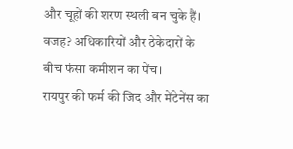और चूहों की शरण स्थली बन चुके हैं। वजह? अधिकारियों और ठेकेदारों के बीच फंसा कमीशन का पेंच।
रायपुर की फर्म की जिद और मेंटेनेंस का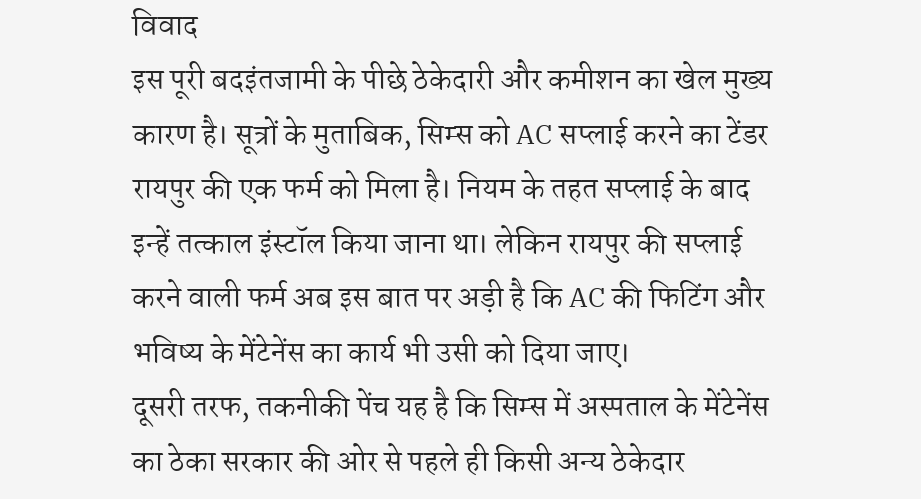विवाद
इस पूरी बदइंतजामी के पीछे ठेकेदारी और कमीशन का खेल मुख्य कारण है। सूत्रों के मुताबिक, सिम्स को AC सप्लाई करने का टेंडर रायपुर की एक फर्म को मिला है। नियम के तहत सप्लाई के बाद इन्हें तत्काल इंस्टॉल किया जाना था। लेकिन रायपुर की सप्लाई करने वाली फर्म अब इस बात पर अड़ी है कि AC की फिटिंग और भविष्य के मेंटेनेंस का कार्य भी उसी को दिया जाए।
दूसरी तरफ, तकनीकी पेंच यह है कि सिम्स में अस्पताल के मेंटेनेंस का ठेका सरकार की ओर से पहले ही किसी अन्य ठेकेदार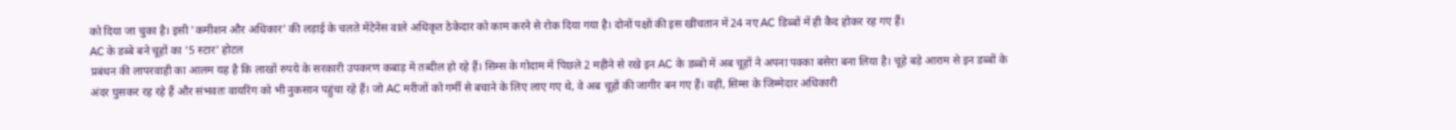को दिया जा चुका है। इसी 'कमीशन और अधिकार' की लड़ाई के चलते मेंटेनेंस वाले अधिकृत ठेकेदार को काम करने से रोक दिया गया है। दोनों पक्षों की इस खींचतान में 24 नए AC डिब्बों में ही कैद होकर रह गए हैं।
AC के डब्बे बने चूहों का '5 स्टार' होटल
प्रबंधन की लापरवाही का आलम यह है कि लाखों रुपये के सरकारी उपकरण कबाड़ में तब्दील हो रहे हैं। सिम्स के गोदाम में पिछले 2 महीने से रखे इन AC के डब्बों में अब चूहों ने अपना पक्का बसेरा बना लिया है। चूहे बड़े आराम से इन डब्बों के अंदर घुसकर रह रहे हैं और संभवतः वायरिंग को भी नुकसान पहुंचा रहे हैं। जो AC मरीजों को गर्मी से बचाने के लिए लाए गए थे, वे अब चूहों की जागीर बन गए हैं। वहीं, सिम्स के जिम्मेदार अधिकारी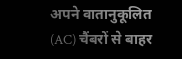अपने वातानुकूलित (AC) चैंबरों से बाहर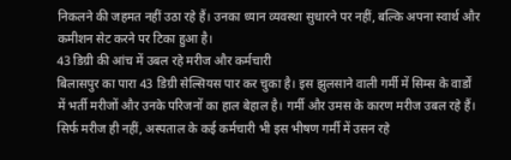निकलने की जहमत नहीं उठा रहे हैं। उनका ध्यान व्यवस्था सुधारने पर नहीं, बल्कि अपना स्वार्थ और कमीशन सेट करने पर टिका हुआ है।
43 डिग्री की आंच में उबल रहे मरीज और कर्मचारी
बिलासपुर का पारा 43 डिग्री सेल्सियस पार कर चुका है। इस झुलसाने वाली गर्मी में सिम्स के वार्डों में भर्ती मरीजों और उनके परिजनों का हाल बेहाल है। गर्मी और उमस के कारण मरीज उबल रहे हैं। सिर्फ मरीज ही नहीं, अस्पताल के कई कर्मचारी भी इस भीषण गर्मी में उसन रहे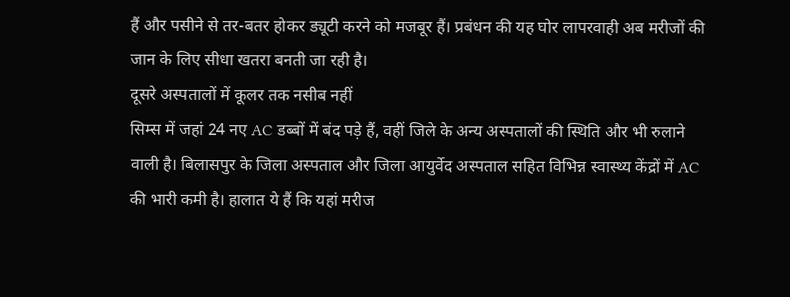हैं और पसीने से तर-बतर होकर ड्यूटी करने को मजबूर हैं। प्रबंधन की यह घोर लापरवाही अब मरीजों की जान के लिए सीधा खतरा बनती जा रही है।
दूसरे अस्पतालों में कूलर तक नसीब नहीं
सिम्स में जहां 24 नए AC डब्बों में बंद पड़े हैं, वहीं जिले के अन्य अस्पतालों की स्थिति और भी रुलाने वाली है। बिलासपुर के जिला अस्पताल और जिला आयुर्वेद अस्पताल सहित विभिन्न स्वास्थ्य केंद्रों में AC की भारी कमी है। हालात ये हैं कि यहां मरीज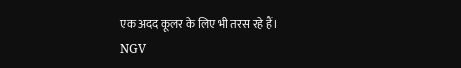एक अदद कूलर के लिए भी तरस रहे हैं।
NGV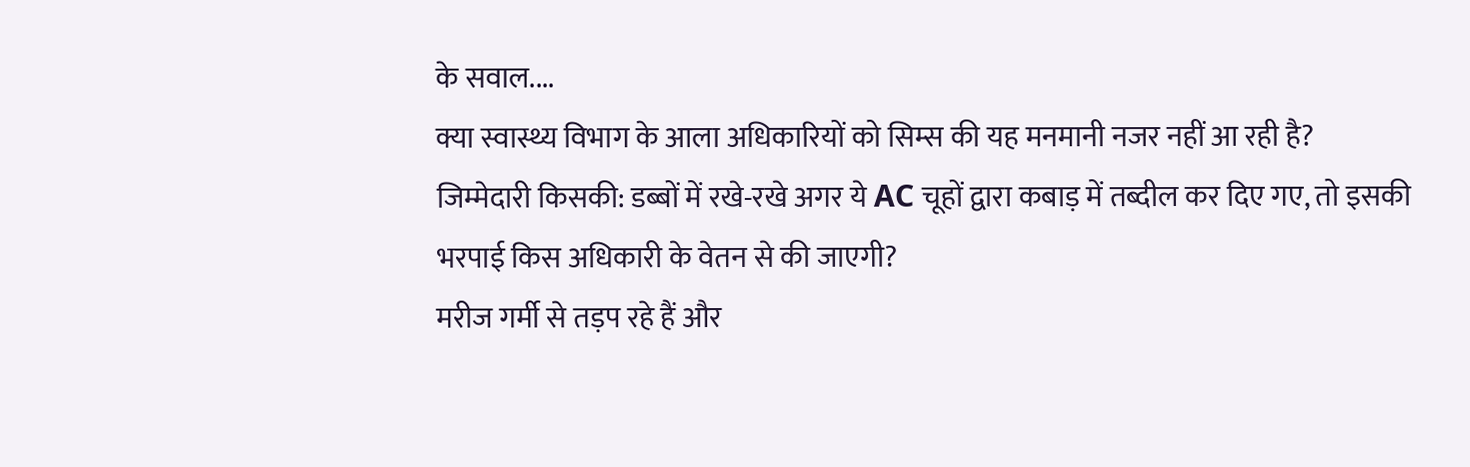के सवाल....
क्या स्वास्थ्य विभाग के आला अधिकारियों को सिम्स की यह मनमानी नजर नहीं आ रही है?
जिम्मेदारी किसकी: डब्बों में रखे-रखे अगर ये AC चूहों द्वारा कबाड़ में तब्दील कर दिए गए, तो इसकी भरपाई किस अधिकारी के वेतन से की जाएगी?
मरीज गर्मी से तड़प रहे हैं और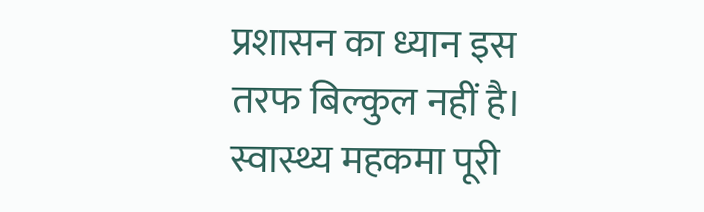प्रशासन का ध्यान इस तरफ बिल्कुल नहीं है। स्वास्थ्य महकमा पूरी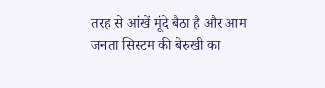तरह से आंखें मूंदे बैठा है और आम जनता सिस्टम की बेरुखी का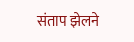संताप झेलने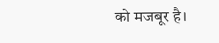को मजबूर है।